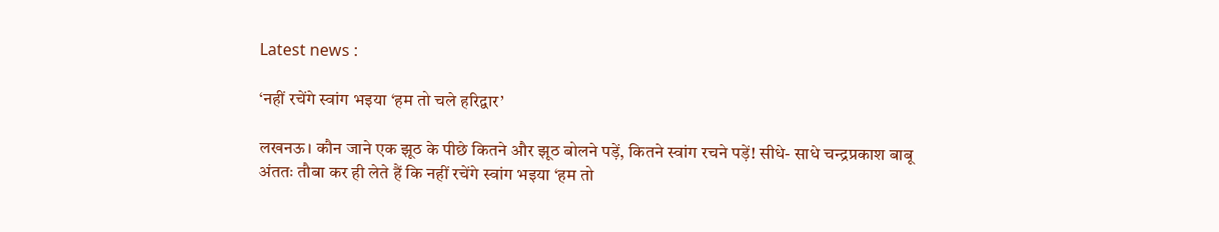Latest news :

‘नहीं रचेंगे स्वांग भइया ‘हम तो चले हरिद्वार’

लखनऊ। कौन जाने एक झूठ के पीछे कितने और झूठ बोलने पड़ें, कितने स्वांग रचने पड़ें! सीधे- साधे चन्द्रप्रकाश बाबू अंततः तौबा कर ही लेते हैं कि नहीं रचेंगे स्वांग भइया ‘हम तो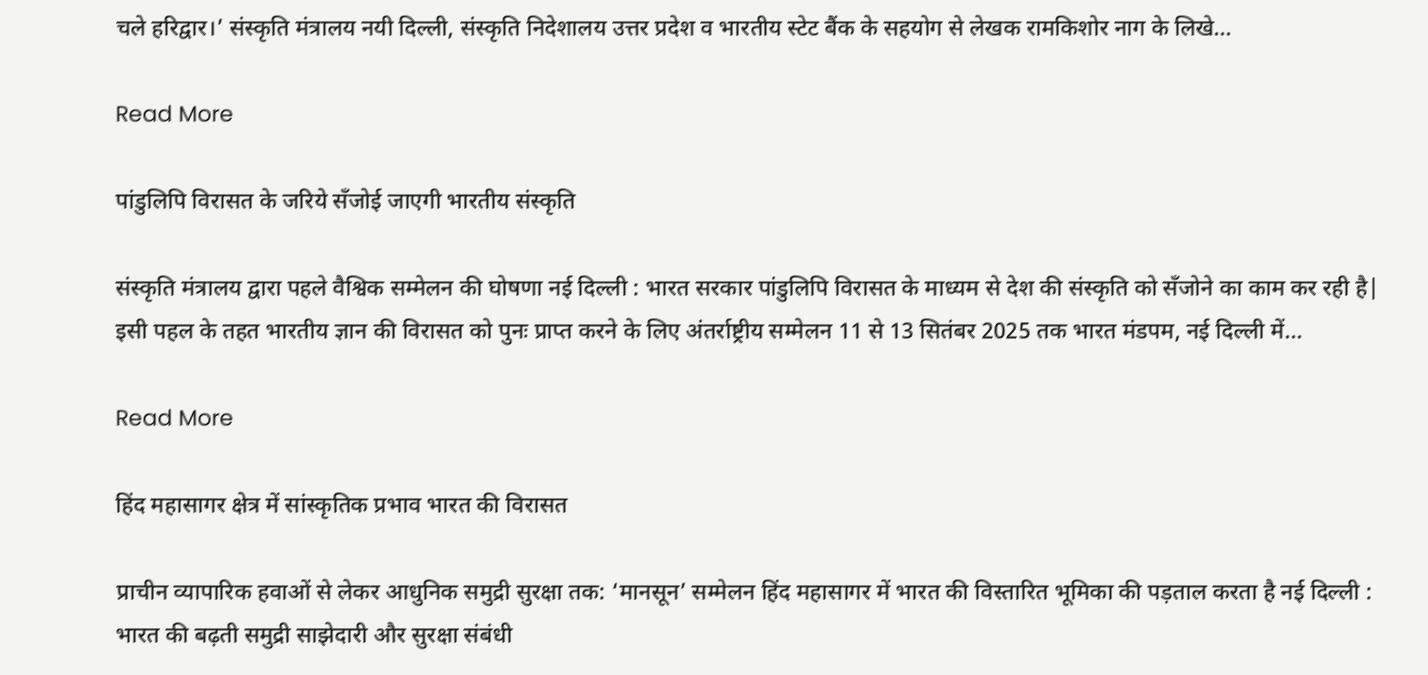चले हरिद्वार।’ संस्कृति मंत्रालय नयी दिल्ली, संस्कृति निदेशालय उत्तर प्रदेश व भारतीय स्टेट बैंक के सहयोग से लेखक रामकिशोर नाग के लिखे…

Read More

पांडुलिपि विरासत के जरिये सँजोई जाएगी भारतीय संस्कृति

संस्कृति मंत्रालय द्वारा पहले वैश्विक सम्मेलन की घोषणा नई दिल्ली : भारत सरकार पांडुलिपि विरासत के माध्यम से देश की संस्कृति को सँजोने का काम कर रही है| इसी पहल के तहत भारतीय ज्ञान की विरासत को पुनः प्राप्त करने के लिए अंतर्राष्ट्रीय सम्मेलन 11 से 13 सितंबर 2025 तक भारत मंडपम, नई दिल्ली में…

Read More

हिंद महासागर क्षेत्र में सांस्कृतिक प्रभाव भारत की विरासत

प्राचीन व्यापारिक हवाओं से लेकर आधुनिक समुद्री सुरक्षा तक: ‘मानसून’ सम्मेलन हिंद महासागर में भारत की विस्तारित भूमिका की पड़ताल करता है नई दिल्ली : भारत की बढ़ती समुद्री साझेदारी और सुरक्षा संबंधी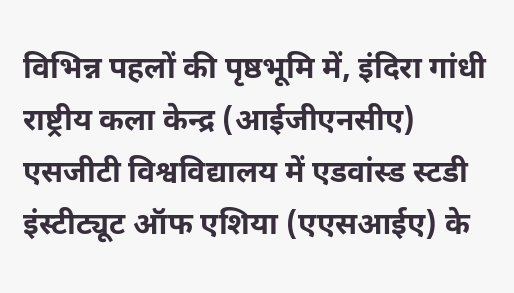विभिन्न पहलों की पृष्ठभूमि में, इंदिरा गांधी राष्ट्रीय कला केन्द्र (आईजीएनसीए) एसजीटी विश्वविद्यालय में एडवांस्ड स्टडी इंस्टीट्यूट ऑफ एशिया (एएसआईए) के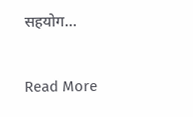सहयोग…

Read More